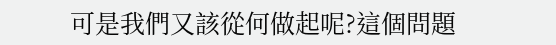可是我們又該從何做起呢?這個問題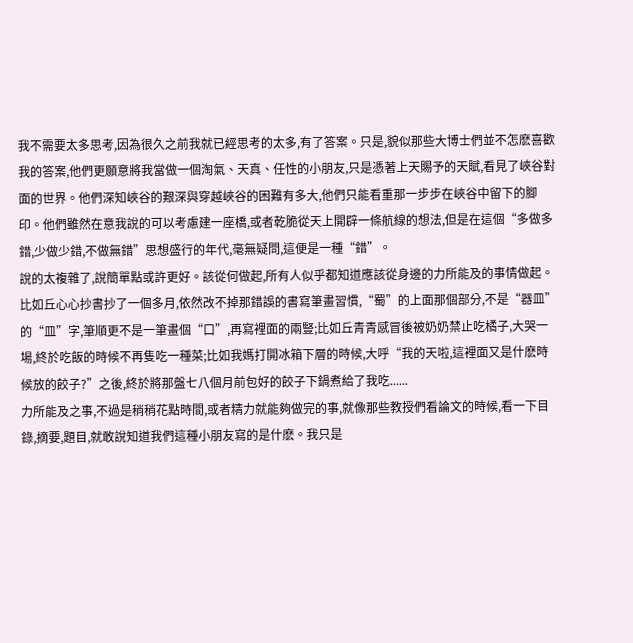我不需要太多思考,因為很久之前我就已經思考的太多,有了答案。只是,貌似那些大博士們並不怎麽喜歡我的答案,他們更願意將我當做一個淘氣、天真、任性的小朋友,只是憑著上天賜予的天賦,看見了峽谷對面的世界。他們深知峽谷的艱深與穿越峽谷的困難有多大,他們只能看重那一步步在峽谷中留下的腳印。他們雖然在意我說的可以考慮建一座橋,或者乾脆從天上開辟一條航線的想法,但是在這個“多做多錯,少做少錯,不做無錯”思想盛行的年代,毫無疑問,這便是一種“錯”。
說的太複雜了,說簡單點或許更好。該從何做起,所有人似乎都知道應該從身邊的力所能及的事情做起。比如丘心心抄書抄了一個多月,依然改不掉那錯誤的書寫筆畫習慣,“蜀”的上面那個部分,不是“器皿”的“皿”字,筆順更不是一筆畫個“口”,再寫裡面的兩豎;比如丘青青感冒後被奶奶禁止吃橘子,大哭一場,終於吃飯的時候不再隻吃一種菜;比如我媽打開冰箱下層的時候,大呼“我的天啦,這裡面又是什麽時候放的餃子?”之後,終於將那盤七八個月前包好的餃子下鍋煮給了我吃......
力所能及之事,不過是稍稍花點時間,或者精力就能夠做完的事,就像那些教授們看論文的時候,看一下目錄,摘要,題目,就敢說知道我們這種小朋友寫的是什麽。我只是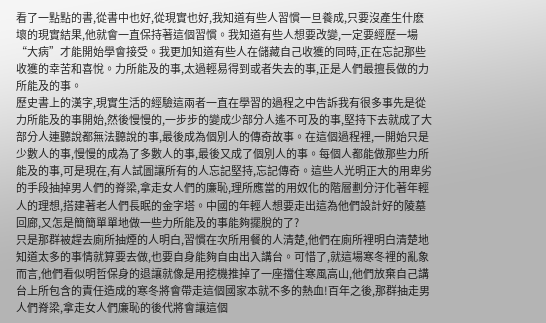看了一點點的書,從書中也好,從現實也好,我知道有些人習慣一旦養成,只要沒產生什麽壞的現實結果,他就會一直保持著這個習慣。我知道有些人想要改變,一定要經歷一場“大病”才能開始學會接受。我更加知道有些人在儲藏自己收獲的同時,正在忘記那些收獲的幸苦和喜悅。力所能及的事,太過輕易得到或者失去的事,正是人們最擅長做的力所能及的事。
歷史書上的漢字,現實生活的經驗這兩者一直在學習的過程之中告訴我有很多事先是從力所能及的事開始,然後慢慢的,一步步的變成少部分人遙不可及的事,堅持下去就成了大部分人連聽說都無法聽說的事,最後成為個別人的傳奇故事。在這個過程裡,一開始只是少數人的事,慢慢的成為了多數人的事,最後又成了個別人的事。每個人都能做那些力所能及的事,可是現在,有人試圖讓所有的人忘記堅持,忘記傳奇。這些人光明正大的用卑劣的手段抽掉男人們的脊梁,拿走女人們的廉恥,理所應當的用奴化的階層劃分汙化著年輕人的理想,搭建著老人們長眠的金字塔。中國的年輕人想要走出這為他們設計好的陵墓回廊,又怎是簡簡單單地做一些力所能及的事能夠擺脫的了?
只是那群被趕去廁所抽煙的人明白,習慣在次所用餐的人清楚,他們在廁所裡明白清楚地知道太多的事情就算要去做,也要自身能夠自由出入講台。可惜了,就這場寒冬裡的亂象而言,他們看似明哲保身的退讓就像是用挖機推掉了一座擋住寒風高山,他們放棄自己講台上所包含的責任造成的寒冬將會帶走這個國家本就不多的熱血!百年之後,那群抽走男人們脊梁,拿走女人們廉恥的後代將會讓這個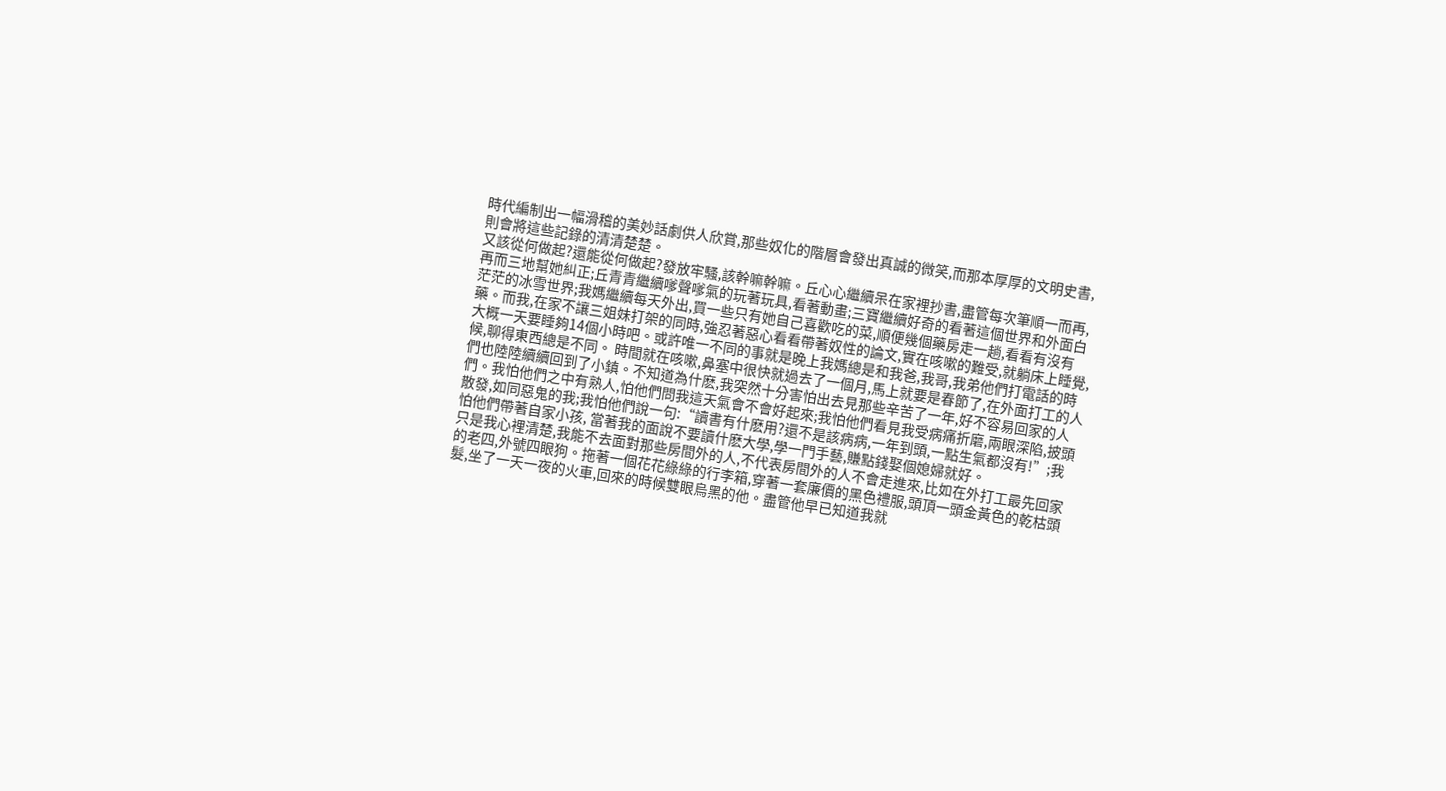時代編制出一幅滑稽的美妙話劇供人欣賞,那些奴化的階層會發出真誠的微笑,而那本厚厚的文明史書,則會將這些記錄的清清楚楚。
又該從何做起?還能從何做起?發放牢騷,該幹嘛幹嘛。丘心心繼續呆在家裡抄書,盡管每次筆順一而再,
再而三地幫她糾正;丘青青繼續嗲聲嗲氣的玩著玩具,看著動畫;三寶繼續好奇的看著這個世界和外面白茫茫的冰雪世界;我媽繼續每天外出,買一些只有她自己喜歡吃的菜,順便幾個藥房走一趟,看看有沒有藥。而我,在家不讓三姐妹打架的同時,強忍著惡心看看帶著奴性的論文,實在咳嗽的難受,就躺床上睡覺,大概一天要睡夠14個小時吧。或許唯一不同的事就是晚上我媽總是和我爸,我哥,我弟他們打電話的時候,聊得東西總是不同。 時間就在咳嗽,鼻塞中很快就過去了一個月,馬上就要是春節了,在外面打工的人們也陸陸續續回到了小鎮。不知道為什麽,我突然十分害怕出去見那些辛苦了一年,好不容易回家的人們。我怕他們之中有熟人,怕他們問我這天氣會不會好起來;我怕他們看見我受病痛折磨,兩眼深陷,披頭散發,如同惡鬼的我;我怕他們說一句:“讀書有什麽用?還不是該病病,一年到頭,一點生氣都沒有!”;我怕他們帶著自家小孩, 當著我的面說不要讀什麽大學,學一門手藝,賺點錢娶個媳婦就好。
只是我心裡清楚,我能不去面對那些房間外的人,不代表房間外的人不會走進來,比如在外打工最先回家的老四,外號四眼狗。拖著一個花花綠綠的行李箱,穿著一套廉價的黑色禮服,頭頂一頭金黃色的乾枯頭髮,坐了一天一夜的火車,回來的時候雙眼烏黑的他。盡管他早已知道我就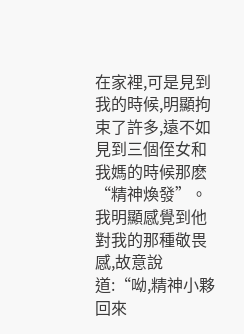在家裡,可是見到我的時候,明顯拘束了許多,遠不如見到三個侄女和我媽的時候那麽“精神煥發”。
我明顯感覺到他對我的那種敬畏感,故意說道:“呦,精神小夥回來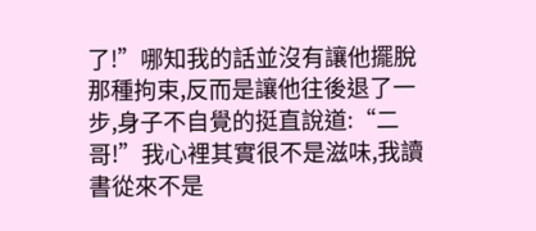了!”哪知我的話並沒有讓他擺脫那種拘束,反而是讓他往後退了一步,身子不自覺的挺直說道:“二哥!”我心裡其實很不是滋味,我讀書從來不是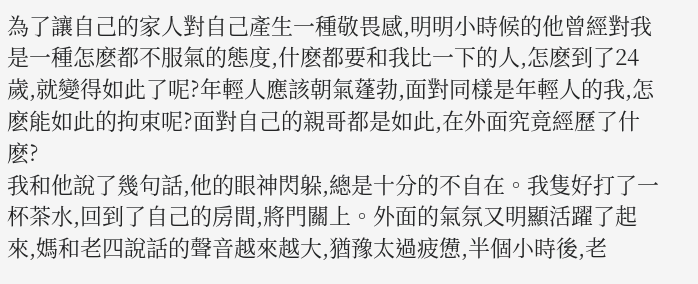為了讓自己的家人對自己產生一種敬畏感,明明小時候的他曾經對我是一種怎麽都不服氣的態度,什麽都要和我比一下的人,怎麽到了24歲,就變得如此了呢?年輕人應該朝氣蓬勃,面對同樣是年輕人的我,怎麽能如此的拘束呢?面對自己的親哥都是如此,在外面究竟經歷了什麽?
我和他說了幾句話,他的眼神閃躲,總是十分的不自在。我隻好打了一杯茶水,回到了自己的房間,將門關上。外面的氣氛又明顯活躍了起來,媽和老四說話的聲音越來越大,猶豫太過疲憊,半個小時後,老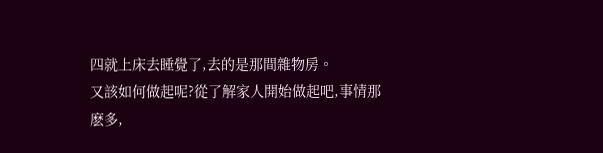四就上床去睡覺了,去的是那間雜物房。
又該如何做起呢?從了解家人開始做起吧,事情那麽多,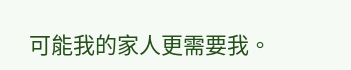可能我的家人更需要我。